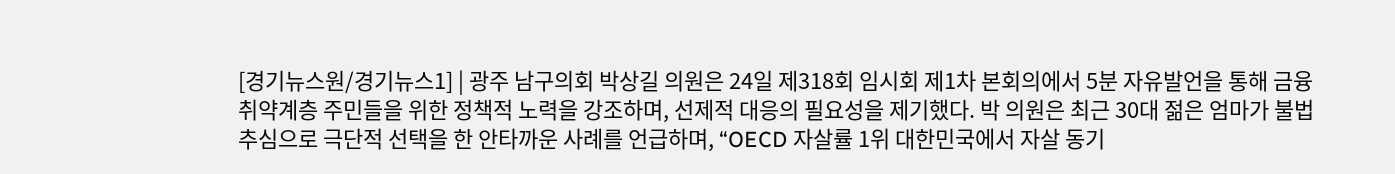[경기뉴스원/경기뉴스1] | 광주 남구의회 박상길 의원은 24일 제318회 임시회 제1차 본회의에서 5분 자유발언을 통해 금융취약계층 주민들을 위한 정책적 노력을 강조하며, 선제적 대응의 필요성을 제기했다. 박 의원은 최근 30대 젊은 엄마가 불법 추심으로 극단적 선택을 한 안타까운 사례를 언급하며, “OECD 자살률 1위 대한민국에서 자살 동기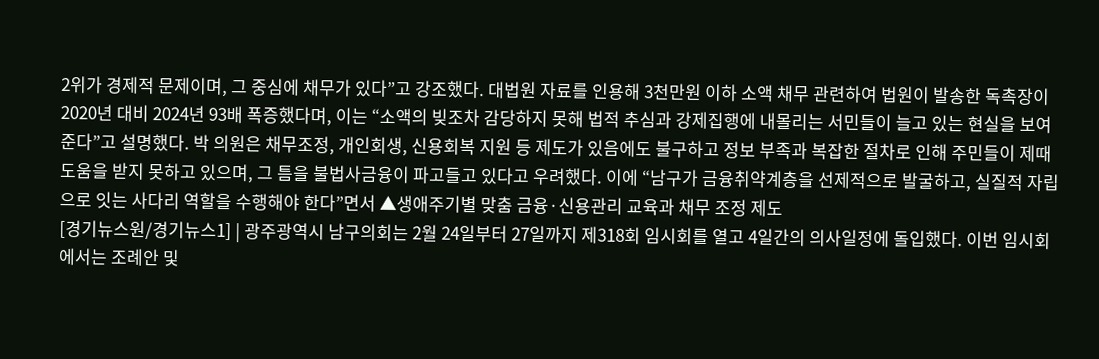2위가 경제적 문제이며, 그 중심에 채무가 있다”고 강조했다. 대법원 자료를 인용해 3천만원 이하 소액 채무 관련하여 법원이 발송한 독촉장이 2020년 대비 2024년 93배 폭증했다며, 이는 “소액의 빚조차 감당하지 못해 법적 추심과 강제집행에 내몰리는 서민들이 늘고 있는 현실을 보여준다”고 설명했다. 박 의원은 채무조정, 개인회생, 신용회복 지원 등 제도가 있음에도 불구하고 정보 부족과 복잡한 절차로 인해 주민들이 제때 도움을 받지 못하고 있으며, 그 틈을 불법사금융이 파고들고 있다고 우려했다. 이에 “남구가 금융취약계층을 선제적으로 발굴하고, 실질적 자립으로 잇는 사다리 역할을 수행해야 한다”면서 ▲생애주기별 맞춤 금융·신용관리 교육과 채무 조정 제도
[경기뉴스원/경기뉴스1] | 광주광역시 남구의회는 2월 24일부터 27일까지 제318회 임시회를 열고 4일간의 의사일정에 돌입했다. 이번 임시회에서는 조례안 및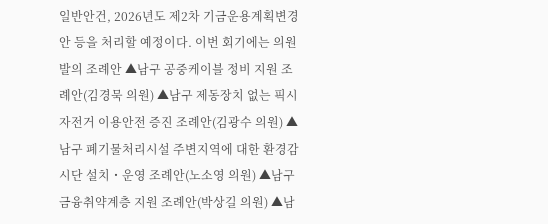일반안건, 2026년도 제2차 기금운용계획변경안 등을 처리할 예정이다. 이번 회기에는 의원발의 조례안 ▲남구 공중케이블 정비 지원 조례안(김경묵 의원) ▲남구 제동장치 없는 픽시 자전거 이용안전 증진 조례안(김광수 의원) ▲남구 폐기물처리시설 주변지역에 대한 환경감시단 설치・운영 조례안(노소영 의원) ▲남구 금융취약계층 지원 조례안(박상길 의원) ▲남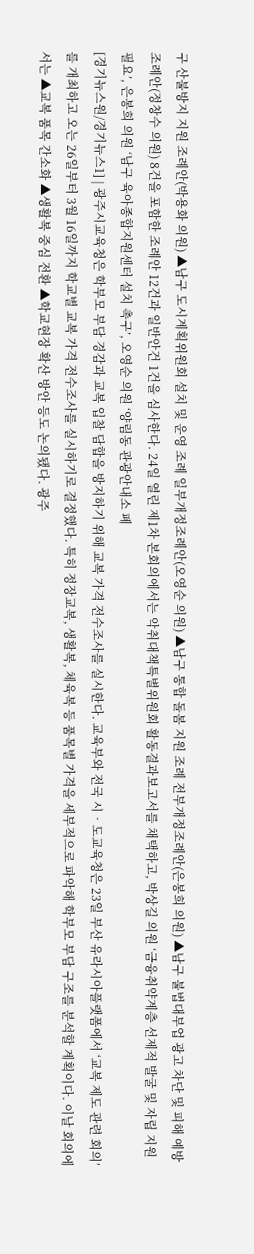구 산불방지 지원 조례안(박용화 의원) ▲남구 도시계획위원회 설치 및 운영 조례 일부개정조례안(오영순 의원) ▲남구 통합 돌봄 지원 조례 전부개정조례안(은봉희 의원) ▲남구 불법대부업 광고 차단 및 피해 예방 조례안(정창수 의원) 8건을 포함한 조례안 12건과 일반안건 1건을 심사한다. 24일 열린 제1차 본회의에서는 악취대책특별위원회 활동결과보고서를 채택하고, 박상길 의원 ‘금융취약계층 선제적 발굴 및 자립 지원 필요’, 은봉희 의원 ‘남구 육아종합지원센터 설치 촉구’, 오영순 의원 ‘양림동 관광안내소 폐
[경기뉴스원/경기뉴스1] | 광주시교육청은 학부모 부담 경감과 교복 입찰 담합을 방지하기 위해 교복 가격 전수조사를 실시한다. 교육부와 전국 시‧도교육청은 23일 부산 유라시아플랫폼에서 ‘교복 제도 관련 회의’를 개최하고 오는 26일부터 3월 16일까지 학교별 교복 가격 전수조사를 실시하기로 결정했다. 특히 정장교복, 생활복, 체육복 등 품목별 가격을 세부적으로 파악해 학부모 부담 구조를 분석할 계획이다. 이날 회의에서는 ▲교복 품목 간소화 ▲생활복 중심 전환 ▲학교현장 확산 방안 등도 논의됐다. 광주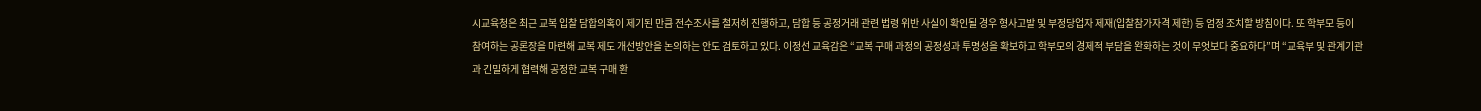시교육청은 최근 교복 입찰 담합의혹이 제기된 만큼 전수조사를 철저히 진행하고, 담합 등 공정거래 관련 법령 위반 사실이 확인될 경우 형사고발 및 부정당업자 제재(입찰참가자격 제한) 등 엄정 조치할 방침이다. 또 학부모 등이 참여하는 공론장을 마련해 교복 제도 개선방안을 논의하는 안도 검토하고 있다. 이정선 교육감은 “교복 구매 과정의 공정성과 투명성을 확보하고 학부모의 경제적 부담을 완화하는 것이 무엇보다 중요하다”며 “교육부 및 관계기관과 긴밀하게 협력해 공정한 교복 구매 환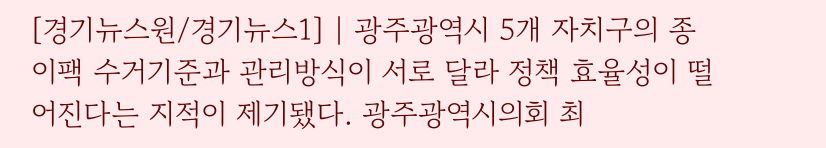[경기뉴스원/경기뉴스1] | 광주광역시 5개 자치구의 종이팩 수거기준과 관리방식이 서로 달라 정책 효율성이 떨어진다는 지적이 제기됐다. 광주광역시의회 최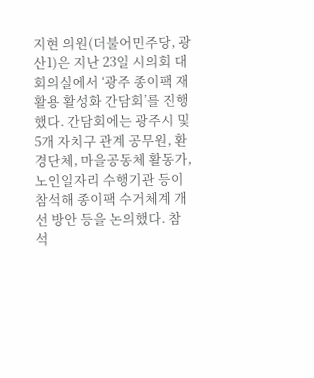지현 의원(더불어민주당, 광산1)은 지난 23일 시의회 대회의실에서 ‘광주 종이팩 재활용 활성화 간담회’를 진행했다. 간담회에는 광주시 및 5개 자치구 관계 공무원, 환경단체, 마을공동체 활동가, 노인일자리 수행기관 등이 참석해 종이팩 수거체계 개선 방안 등을 논의했다. 참석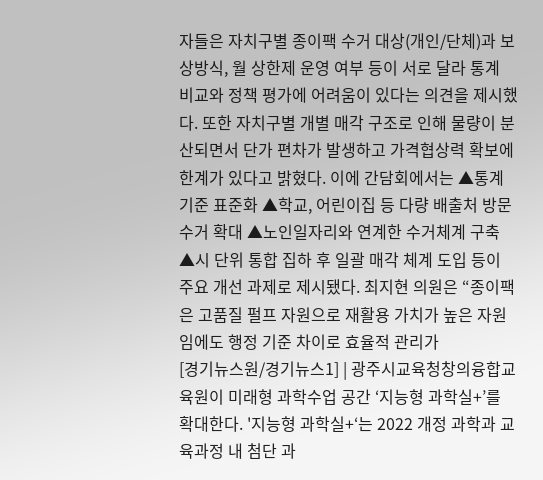자들은 자치구별 종이팩 수거 대상(개인/단체)과 보상방식, 월 상한제 운영 여부 등이 서로 달라 통계 비교와 정책 평가에 어려움이 있다는 의견을 제시했다. 또한 자치구별 개별 매각 구조로 인해 물량이 분산되면서 단가 편차가 발생하고 가격협상력 확보에 한계가 있다고 밝혔다. 이에 간담회에서는 ▲통계 기준 표준화 ▲학교, 어린이집 등 다량 배출처 방문수거 확대 ▲노인일자리와 연계한 수거체계 구축 ▲시 단위 통합 집하 후 일괄 매각 체계 도입 등이 주요 개선 과제로 제시됐다. 최지현 의원은 “종이팩은 고품질 펄프 자원으로 재활용 가치가 높은 자원임에도 행정 기준 차이로 효율적 관리가
[경기뉴스원/경기뉴스1] | 광주시교육청창의융합교육원이 미래형 과학수업 공간 ‘지능형 과학실+’를 확대한다. '지능형 과학실+‘는 2022 개정 과학과 교육과정 내 첨단 과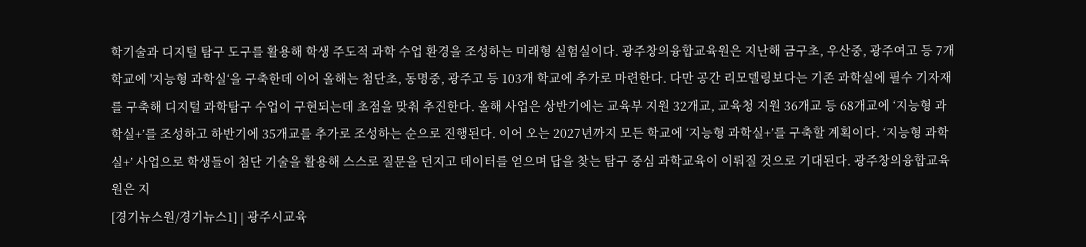학기술과 디지털 탐구 도구를 활용해 학생 주도적 과학 수업 환경을 조성하는 미래형 실험실이다. 광주창의융합교육원은 지난해 금구초, 우산중, 광주여고 등 7개 학교에 '지능형 과학실‘을 구축한데 이어 올해는 첨단초, 동명중, 광주고 등 103개 학교에 추가로 마련한다. 다만 공간 리모델링보다는 기존 과학실에 필수 기자재를 구축해 디지털 과학탐구 수업이 구현되는데 초점을 맞춰 추진한다. 올해 사업은 상반기에는 교육부 지원 32개교, 교육청 지원 36개교 등 68개교에 ‘지능형 과학실+’를 조성하고 하반기에 35개교를 추가로 조성하는 순으로 진행된다. 이어 오는 2027년까지 모든 학교에 ‘지능형 과학실+’를 구축할 계획이다. ‘지능형 과학실+’ 사업으로 학생들이 첨단 기술을 활용해 스스로 질문을 던지고 데이터를 얻으며 답을 찾는 탐구 중심 과학교육이 이뤄질 것으로 기대된다. 광주창의융합교육원은 지
[경기뉴스원/경기뉴스1] | 광주시교육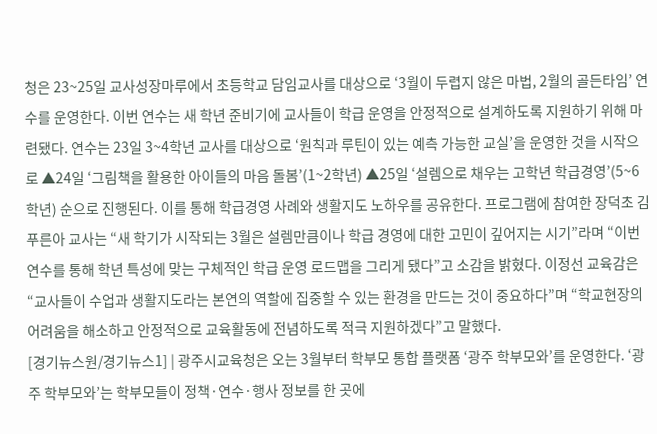청은 23~25일 교사성장마루에서 초등학교 담임교사를 대상으로 ‘3월이 두렵지 않은 마법, 2월의 골든타임’ 연수를 운영한다. 이번 연수는 새 학년 준비기에 교사들이 학급 운영을 안정적으로 설계하도록 지원하기 위해 마련됐다. 연수는 23일 3~4학년 교사를 대상으로 ‘원칙과 루틴이 있는 예측 가능한 교실’을 운영한 것을 시작으로 ▲24일 ‘그림책을 활용한 아이들의 마음 돌봄’(1~2학년) ▲25일 ‘설렘으로 채우는 고학년 학급경영’(5~6학년) 순으로 진행된다. 이를 통해 학급경영 사례와 생활지도 노하우를 공유한다. 프로그램에 참여한 장덕초 김푸른아 교사는 “새 학기가 시작되는 3월은 설렘만큼이나 학급 경영에 대한 고민이 깊어지는 시기”라며 “이번 연수를 통해 학년 특성에 맞는 구체적인 학급 운영 로드맵을 그리게 됐다”고 소감을 밝혔다. 이정선 교육감은 “교사들이 수업과 생활지도라는 본연의 역할에 집중할 수 있는 환경을 만드는 것이 중요하다”며 “학교현장의 어려움을 해소하고 안정적으로 교육활동에 전념하도록 적극 지원하겠다”고 말했다.
[경기뉴스원/경기뉴스1] | 광주시교육청은 오는 3월부터 학부모 통합 플랫폼 ‘광주 학부모와’를 운영한다. ‘광주 학부모와’는 학부모들이 정책·연수·행사 정보를 한 곳에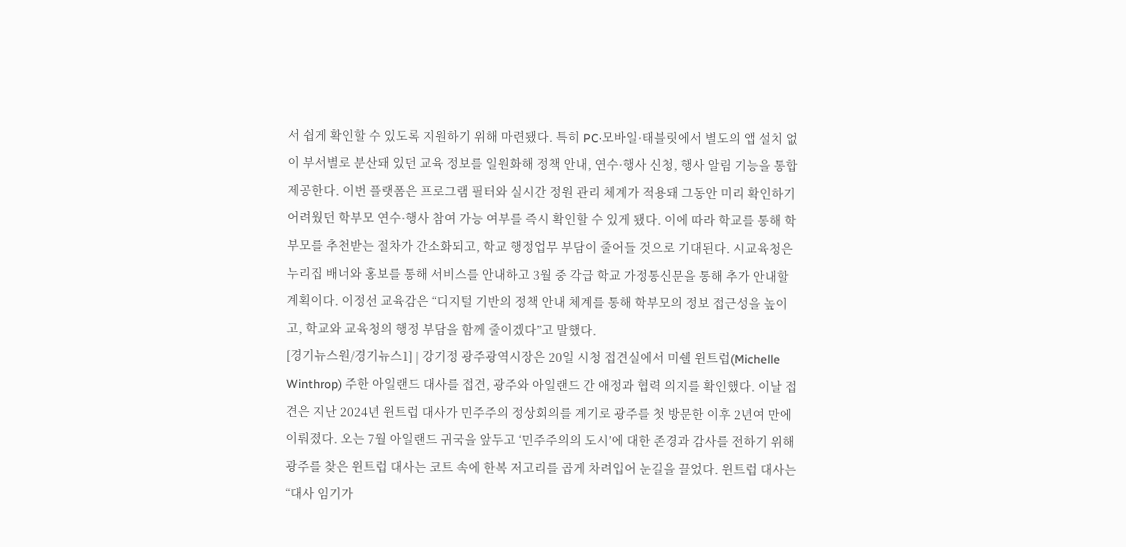서 쉽게 확인할 수 있도록 지원하기 위해 마련됐다. 특히 PC·모바일·태블릿에서 별도의 앱 설치 없이 부서별로 분산돼 있던 교육 정보를 일원화해 정책 안내, 연수·행사 신청, 행사 알림 기능을 통합 제공한다. 이번 플랫폼은 프로그램 필터와 실시간 정원 관리 체계가 적용돼 그동안 미리 확인하기 어려웠던 학부모 연수·행사 참여 가능 여부를 즉시 확인할 수 있게 됐다. 이에 따라 학교를 통해 학부모를 추천받는 절차가 간소화되고, 학교 행정업무 부담이 줄어들 것으로 기대된다. 시교육청은 누리집 배너와 홍보를 통해 서비스를 안내하고 3월 중 각급 학교 가정통신문을 통해 추가 안내할 계획이다. 이정선 교육감은 “디지털 기반의 정책 안내 체계를 통해 학부모의 정보 접근성을 높이고, 학교와 교육청의 행정 부담을 함께 줄이겠다”고 말했다.
[경기뉴스원/경기뉴스1] | 강기정 광주광역시장은 20일 시청 접견실에서 미쉘 윈트럽(Michelle Winthrop) 주한 아일랜드 대사를 접견, 광주와 아일랜드 간 애정과 협력 의지를 확인했다. 이날 접견은 지난 2024년 윈트럽 대사가 민주주의 정상회의를 계기로 광주를 첫 방문한 이후 2년여 만에 이뤄졌다. 오는 7월 아일랜드 귀국을 앞두고 ‘민주주의의 도시’에 대한 존경과 감사를 전하기 위해 광주를 찾은 윈트럽 대사는 코트 속에 한복 저고리를 곱게 차려입어 눈길을 끌었다. 윈트럽 대사는 “대사 임기가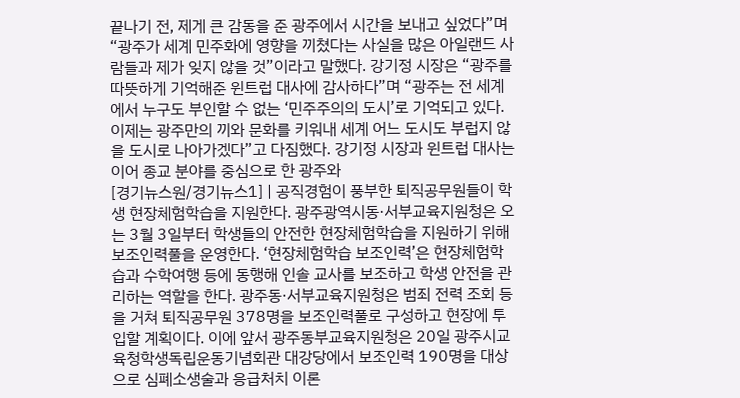끝나기 전, 제게 큰 감동을 준 광주에서 시간을 보내고 싶었다”며 “광주가 세계 민주화에 영향을 끼쳤다는 사실을 많은 아일랜드 사람들과 제가 잊지 않을 것”이라고 말했다. 강기정 시장은 “광주를 따뜻하게 기억해준 윈트럽 대사에 감사하다”며 “광주는 전 세계에서 누구도 부인할 수 없는 ‘민주주의의 도시’로 기억되고 있다. 이제는 광주만의 끼와 문화를 키워내 세계 어느 도시도 부럽지 않을 도시로 나아가겠다”고 다짐했다. 강기정 시장과 윈트럽 대사는 이어 종교 분야를 중심으로 한 광주와
[경기뉴스원/경기뉴스1] | 공직경험이 풍부한 퇴직공무원들이 학생 현장체험학습을 지원한다. 광주광역시동·서부교육지원청은 오는 3월 3일부터 학생들의 안전한 현장체험학습을 지원하기 위해 보조인력풀을 운영한다. ‘현장체험학습 보조인력’은 현장체험학습과 수학여행 등에 동행해 인솔 교사를 보조하고 학생 안전을 관리하는 역할을 한다. 광주동·서부교육지원청은 범죄 전력 조회 등을 거쳐 퇴직공무원 378명을 보조인력풀로 구성하고 현장에 투입할 계획이다. 이에 앞서 광주동부교육지원청은 20일 광주시교육청학생독립운동기념회관 대강당에서 보조인력 190명을 대상으로 심폐소생술과 응급처치 이론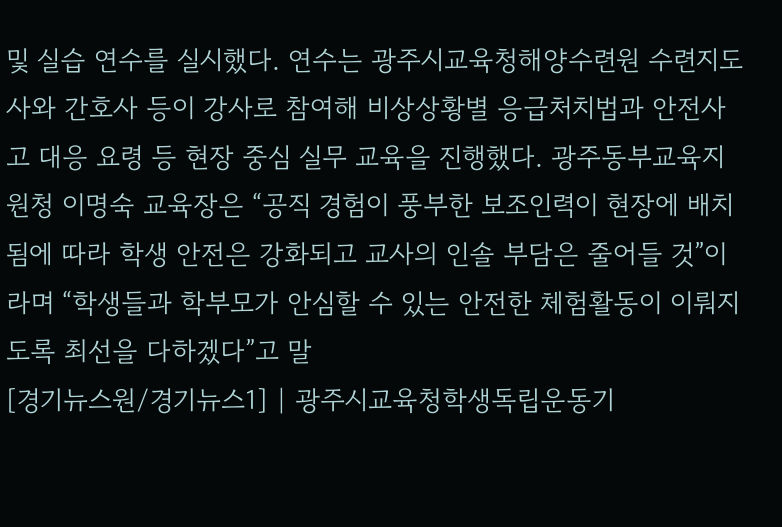및 실습 연수를 실시했다. 연수는 광주시교육청해양수련원 수련지도사와 간호사 등이 강사로 참여해 비상상황별 응급처치법과 안전사고 대응 요령 등 현장 중심 실무 교육을 진행했다. 광주동부교육지원청 이명숙 교육장은 “공직 경험이 풍부한 보조인력이 현장에 배치됨에 따라 학생 안전은 강화되고 교사의 인솔 부담은 줄어들 것”이라며 “학생들과 학부모가 안심할 수 있는 안전한 체험활동이 이뤄지도록 최선을 다하겠다”고 말
[경기뉴스원/경기뉴스1] | 광주시교육청학생독립운동기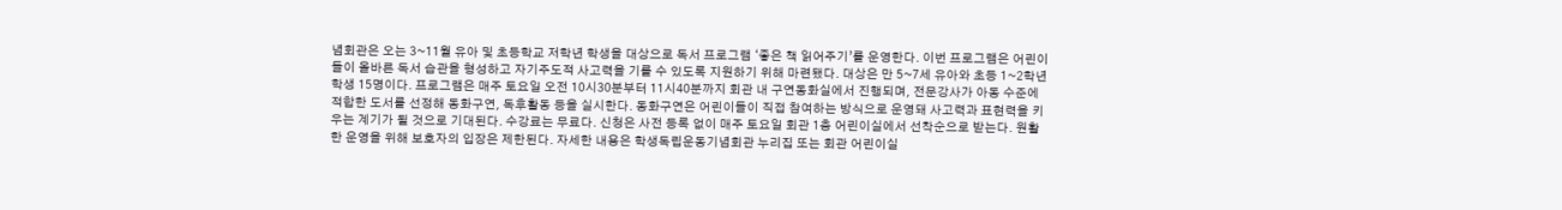념회관은 오는 3~11월 유아 및 초등학교 저학년 학생을 대상으로 독서 프로그램 ‘좋은 책 읽어주기’를 운영한다. 이번 프로그램은 어린이들이 올바른 독서 습관을 형성하고 자기주도적 사고력을 기를 수 있도록 지원하기 위해 마련됐다. 대상은 만 5~7세 유아와 초등 1~2학년 학생 15명이다. 프로그램은 매주 토요일 오전 10시30분부터 11시40분까지 회관 내 구연동화실에서 진행되며, 전문강사가 아동 수준에 적합한 도서를 선정해 동화구연, 독후활동 등을 실시한다. 동화구연은 어린이들이 직접 참여하는 방식으로 운영돼 사고력과 표현력을 키우는 계기가 될 것으로 기대된다. 수강료는 무료다. 신청은 사전 등록 없이 매주 토요일 회관 1층 어린이실에서 선착순으로 받는다. 원활한 운영을 위해 보호자의 입장은 제한된다. 자세한 내용은 학생독립운동기념회관 누리집 또는 회관 어린이실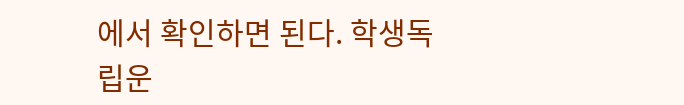에서 확인하면 된다. 학생독립운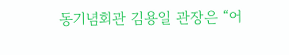동기념회관 김용일 관장은 “어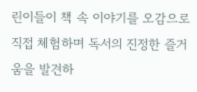린이들이 책 속 이야기를 오감으로 직접 체험하며 독서의 진정한 즐거움을 발견하